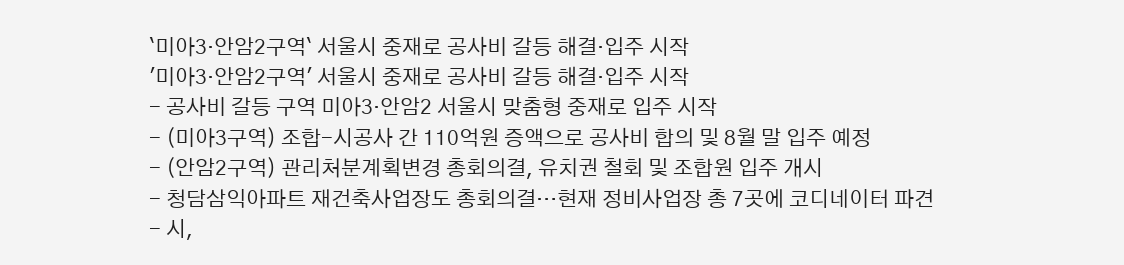`미아3·안암2구역` 서울시 중재로 공사비 갈등 해결·입주 시작
'미아3·안암2구역' 서울시 중재로 공사비 갈등 해결·입주 시작
- 공사비 갈등 구역 미아3·안암2 서울시 맞춤형 중재로 입주 시작
- (미아3구역) 조합-시공사 간 110억원 증액으로 공사비 합의 및 8월 말 입주 예정
- (안암2구역) 관리처분계획변경 총회의결, 유치권 철회 및 조합원 입주 개시
- 청담삼익아파트 재건축사업장도 총회의결…현재 정비사업장 총 7곳에 코디네이터 파견
- 시,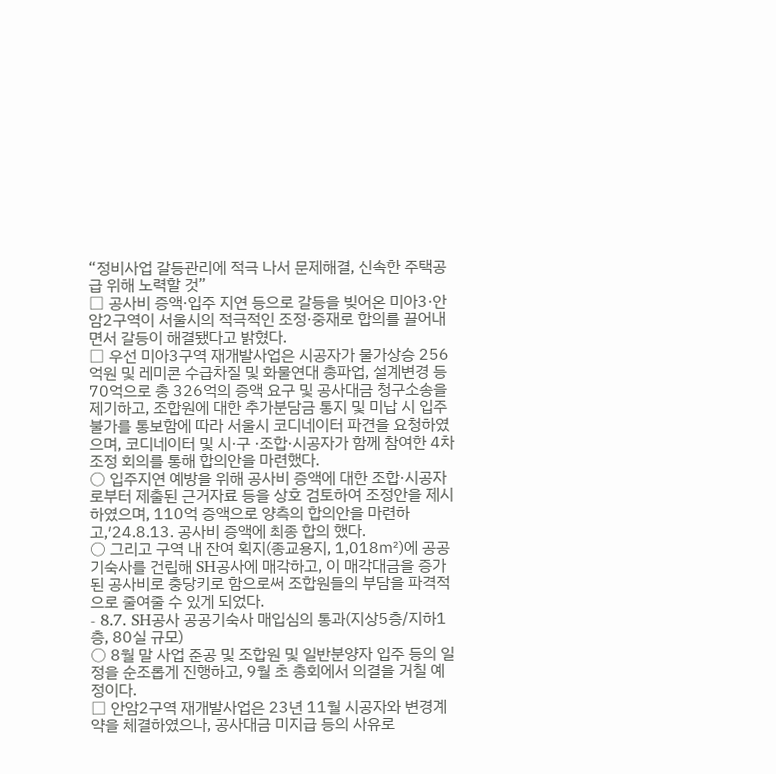“정비사업 갈등관리에 적극 나서 문제해결, 신속한 주택공급 위해 노력할 것”
□ 공사비 증액·입주 지연 등으로 갈등을 빚어온 미아3·안암2구역이 서울시의 적극적인 조정·중재로 합의를 끌어내면서 갈등이 해결됐다고 밝혔다.
□ 우선 미아3구역 재개발사업은 시공자가 물가상승 256억원 및 레미콘 수급차질 및 화물연대 총파업, 설계변경 등 70억으로 총 326억의 증액 요구 및 공사대금 청구소송을 제기하고, 조합원에 대한 추가분담금 통지 및 미납 시 입주 불가를 통보함에 따라 서울시 코디네이터 파견을 요청하였으며, 코디네이터 및 시·구 ·조합·시공자가 함께 참여한 4차 조정 회의를 통해 합의안을 마련했다.
○ 입주지연 예방을 위해 공사비 증액에 대한 조합·시공자로부터 제출된 근거자료 등을 상호 검토하여 조정안을 제시하였으며, 110억 증액으로 양측의 합의안을 마련하고,′24.8.13. 공사비 증액에 최종 합의 했다.
○ 그리고 구역 내 잔여 획지(종교용지, 1,018㎡)에 공공기숙사를 건립해 SH공사에 매각하고, 이 매각대금을 증가된 공사비로 충당키로 함으로써 조합원들의 부담을 파격적으로 줄여줄 수 있게 되었다.
- 8.7. SH공사 공공기숙사 매입심의 통과(지상5층/지하1층, 80실 규모)
○ 8월 말 사업 준공 및 조합원 및 일반분양자 입주 등의 일정을 순조롭게 진행하고, 9월 초 총회에서 의결을 거칠 예정이다.
□ 안암2구역 재개발사업은 23년 11월 시공자와 변경계약을 체결하였으나, 공사대금 미지급 등의 사유로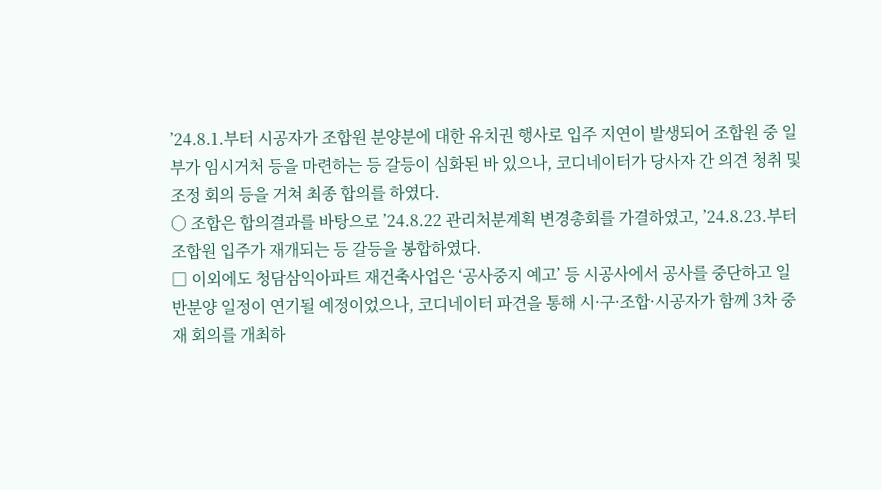’24.8.1.부터 시공자가 조합원 분양분에 대한 유치권 행사로 입주 지연이 발생되어 조합원 중 일부가 임시거처 등을 마련하는 등 갈등이 심화된 바 있으나, 코디네이터가 당사자 간 의견 청취 및 조정 회의 등을 거쳐 최종 합의를 하였다.
○ 조합은 합의결과를 바탕으로 ’24.8.22 관리처분계획 변경총회를 가결하였고, ’24.8.23.부터 조합원 입주가 재개되는 등 갈등을 봉합하였다.
□ 이외에도 청담삼익아파트 재건축사업은 ‘공사중지 예고’ 등 시공사에서 공사를 중단하고 일반분양 일정이 연기될 예정이었으나, 코디네이터 파견을 통해 시·구·조합·시공자가 함께 3차 중재 회의를 개최하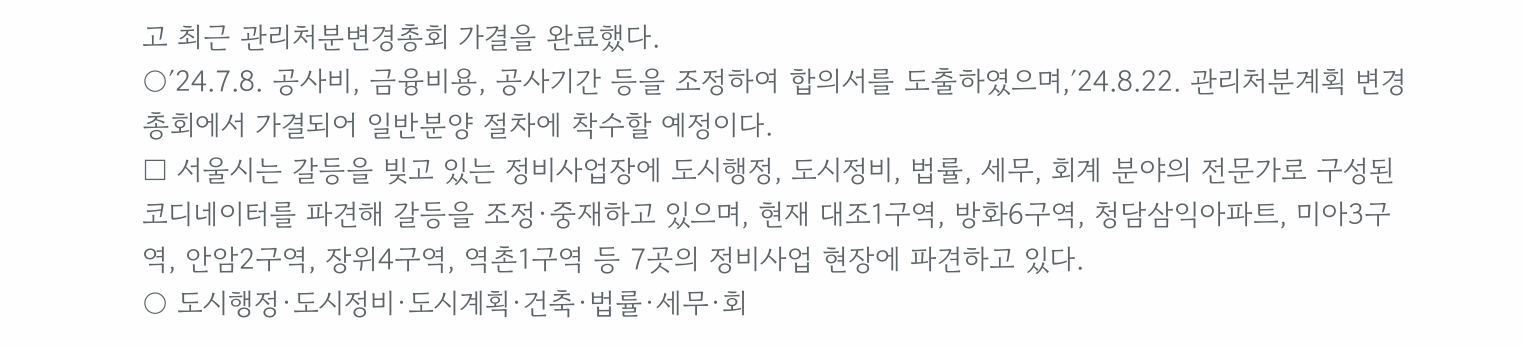고 최근 관리처분변경총회 가결을 완료했다.
○′24.7.8. 공사비, 금융비용, 공사기간 등을 조정하여 합의서를 도출하였으며,′24.8.22. 관리처분계획 변경 총회에서 가결되어 일반분양 절차에 착수할 예정이다.
□ 서울시는 갈등을 빚고 있는 정비사업장에 도시행정, 도시정비, 법률, 세무, 회계 분야의 전문가로 구성된 코디네이터를 파견해 갈등을 조정·중재하고 있으며, 현재 대조1구역, 방화6구역, 청담삼익아파트, 미아3구역, 안암2구역, 장위4구역, 역촌1구역 등 7곳의 정비사업 현장에 파견하고 있다.
○ 도시행정·도시정비·도시계획·건축·법률·세무·회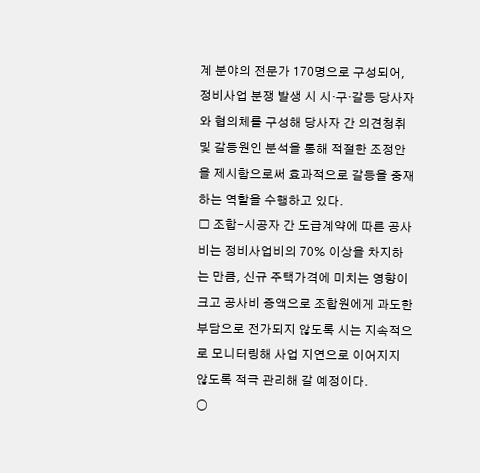계 분야의 전문가 170명으로 구성되어, 정비사업 분쟁 발생 시 시·구·갈등 당사자와 협의체를 구성해 당사자 간 의견청취 및 갈등원인 분석을 통해 적절한 조정안을 제시함으로써 효과적으로 갈등을 중재하는 역할을 수행하고 있다.
□ 조합-시공자 간 도급계약에 따른 공사비는 정비사업비의 70% 이상을 차지하는 만큼, 신규 주택가격에 미치는 영향이 크고 공사비 증액으로 조합원에게 과도한 부담으로 전가되지 않도록 시는 지속적으로 모니터링해 사업 지연으로 이어지지 않도록 적극 관리해 갈 예정이다.
○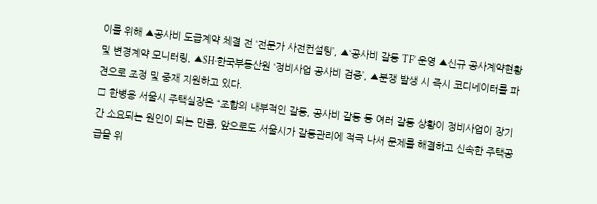이를 위해 ▲공사비 도급계약 체결 전 ‘전문가 사전컨설팅’, ▲‘공사비 갈등 TF’ 운영 ▲신규 공사계약현황 및 변경계약 모니터링, ▲SH·한국부동산원 ‘정비사업 공사비 검증’, ▲분쟁 발생 시 즉시 코디네이터를 파견으로 조정 및 중재 지원하고 있다.
□ 한병용 서울시 주택실장은 “조합의 내부적인 갈등, 공사비 갈등 등 여러 갈등 상황이 정비사업이 장기간 소요되는 원인이 되는 만큼, 앞으로도 서울시가 갈등관리에 적극 나서 문제를 해결하고 신속한 주택공급을 위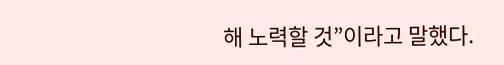해 노력할 것”이라고 말했다.